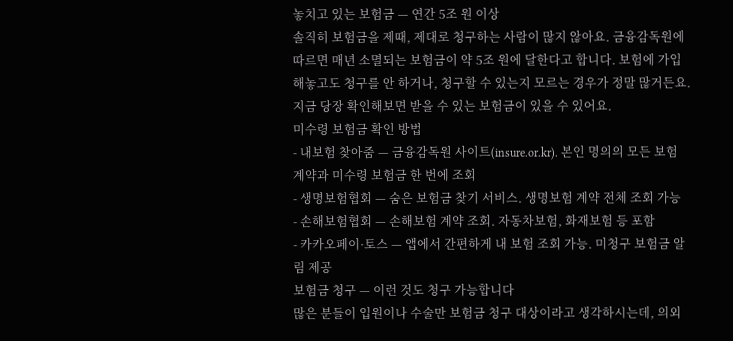놓치고 있는 보험금 — 연간 5조 원 이상
솔직히 보험금을 제때, 제대로 청구하는 사람이 많지 않아요. 금융감독원에 따르면 매년 소멸되는 보험금이 약 5조 원에 달한다고 합니다. 보험에 가입해놓고도 청구를 안 하거나, 청구할 수 있는지 모르는 경우가 정말 많거든요. 지금 당장 확인해보면 받을 수 있는 보험금이 있을 수 있어요.
미수령 보험금 확인 방법
- 내보험 찾아줌 — 금융감독원 사이트(insure.or.kr). 본인 명의의 모든 보험 계약과 미수령 보험금 한 번에 조회
- 생명보험협회 — 숨은 보험금 찾기 서비스. 생명보험 계약 전체 조회 가능
- 손해보험협회 — 손해보험 계약 조회. 자동차보험, 화재보험 등 포함
- 카카오페이·토스 — 앱에서 간편하게 내 보험 조회 가능. 미청구 보험금 알림 제공
보험금 청구 — 이런 것도 청구 가능합니다
많은 분들이 입원이나 수술만 보험금 청구 대상이라고 생각하시는데, 의외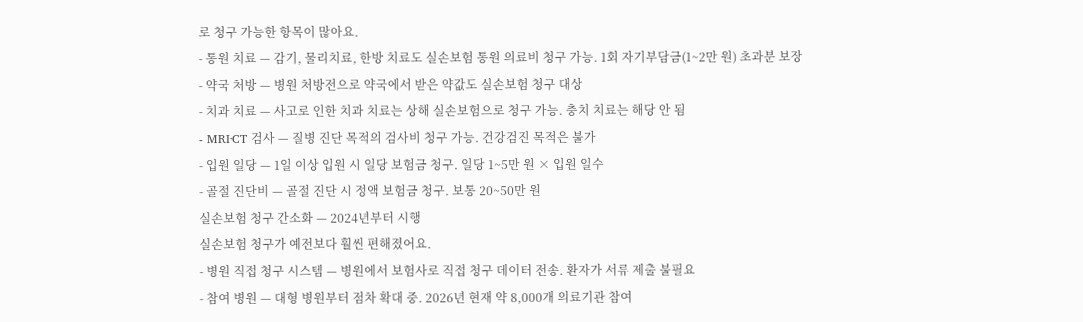로 청구 가능한 항목이 많아요.
- 통원 치료 — 감기, 물리치료, 한방 치료도 실손보험 통원 의료비 청구 가능. 1회 자기부담금(1~2만 원) 초과분 보장
- 약국 처방 — 병원 처방전으로 약국에서 받은 약값도 실손보험 청구 대상
- 치과 치료 — 사고로 인한 치과 치료는 상해 실손보험으로 청구 가능. 충치 치료는 해당 안 됨
- MRI·CT 검사 — 질병 진단 목적의 검사비 청구 가능. 건강검진 목적은 불가
- 입원 일당 — 1일 이상 입원 시 일당 보험금 청구. 일당 1~5만 원 × 입원 일수
- 골절 진단비 — 골절 진단 시 정액 보험금 청구. 보통 20~50만 원
실손보험 청구 간소화 — 2024년부터 시행
실손보험 청구가 예전보다 훨씬 편해졌어요.
- 병원 직접 청구 시스템 — 병원에서 보험사로 직접 청구 데이터 전송. 환자가 서류 제출 불필요
- 참여 병원 — 대형 병원부터 점차 확대 중. 2026년 현재 약 8,000개 의료기관 참여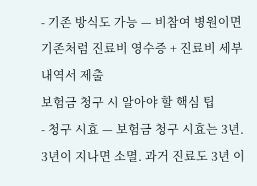- 기존 방식도 가능 — 비참여 병원이면 기존처럼 진료비 영수증 + 진료비 세부내역서 제출
보험금 청구 시 알아야 할 핵심 팁
- 청구 시효 — 보험금 청구 시효는 3년. 3년이 지나면 소멸. 과거 진료도 3년 이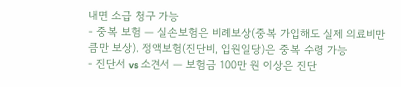내면 소급 청구 가능
- 중복 보험 — 실손보험은 비례보상(중복 가입해도 실제 의료비만큼만 보상). 정액보험(진단비, 입원일당)은 중복 수령 가능
- 진단서 vs 소견서 — 보험금 100만 원 이상은 진단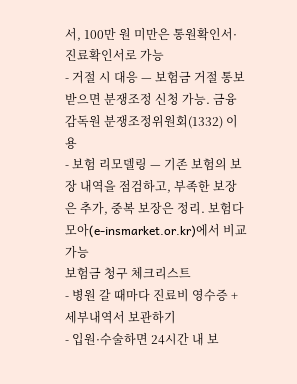서, 100만 원 미만은 통원확인서·진료확인서로 가능
- 거절 시 대응 — 보험금 거절 통보 받으면 분쟁조정 신청 가능. 금융감독원 분쟁조정위원회(1332) 이용
- 보험 리모델링 — 기존 보험의 보장 내역을 점검하고, 부족한 보장은 추가, 중복 보장은 정리. 보험다모아(e-insmarket.or.kr)에서 비교 가능
보험금 청구 체크리스트
- 병원 갈 때마다 진료비 영수증 + 세부내역서 보관하기
- 입원·수술하면 24시간 내 보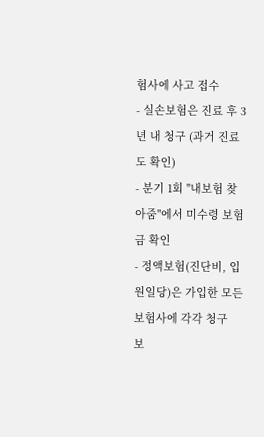험사에 사고 접수
- 실손보험은 진료 후 3년 내 청구 (과거 진료도 확인)
- 분기 1회 "내보험 찾아줌"에서 미수령 보험금 확인
- 정액보험(진단비, 입원일당)은 가입한 모든 보험사에 각각 청구
보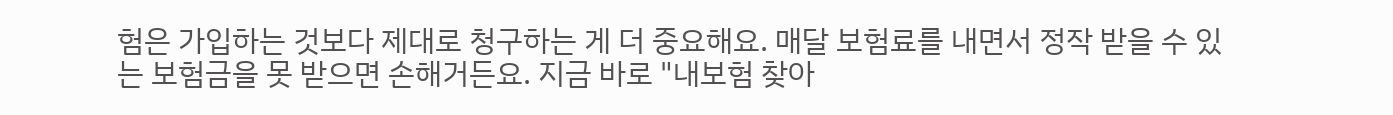험은 가입하는 것보다 제대로 청구하는 게 더 중요해요. 매달 보험료를 내면서 정작 받을 수 있는 보험금을 못 받으면 손해거든요. 지금 바로 "내보험 찾아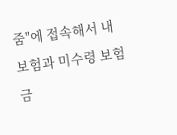줌"에 접속해서 내 보험과 미수령 보험금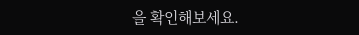을 확인해보세요.